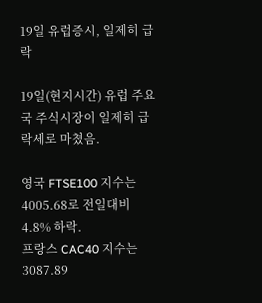19일 유럽증시, 일제히 급락

19일(현지시간) 유럽 주요국 주식시장이 일제히 급락세로 마쳤음.

영국 FTSE100 지수는 4005.68로 전일대비 4.8% 하락.
프랑스 CAC40 지수는 3087.89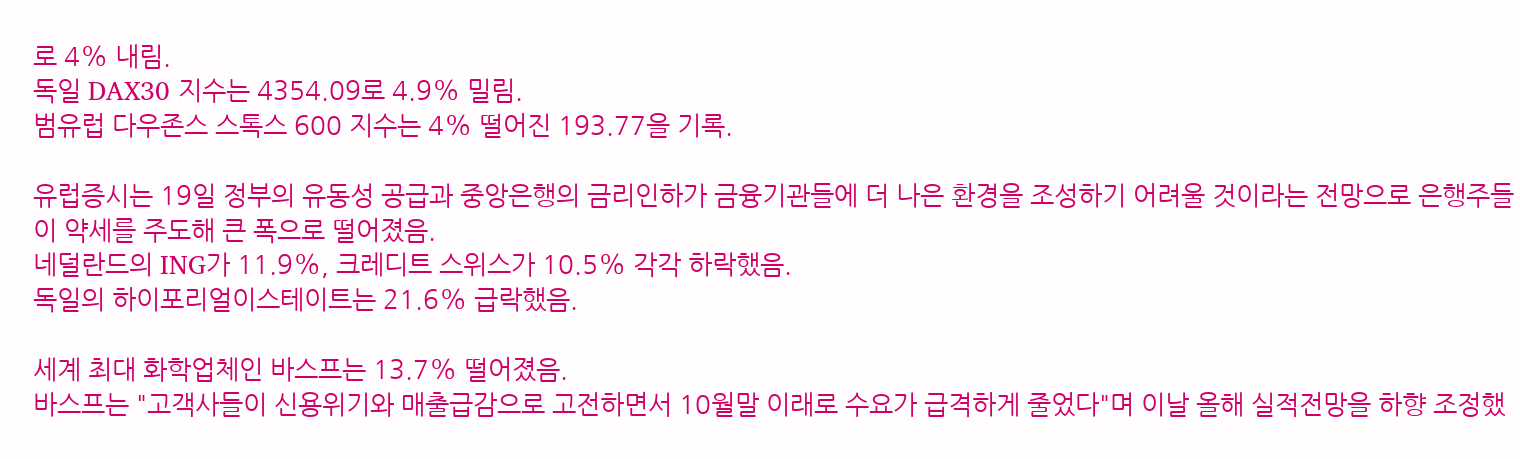로 4% 내림.
독일 DAX30 지수는 4354.09로 4.9% 밀림.
범유럽 다우존스 스톡스 600 지수는 4% 떨어진 193.77을 기록.

유럽증시는 19일 정부의 유동성 공급과 중앙은행의 금리인하가 금융기관들에 더 나은 환경을 조성하기 어려울 것이라는 전망으로 은행주들이 약세를 주도해 큰 폭으로 떨어졌음.
네덜란드의 ING가 11.9%, 크레디트 스위스가 10.5% 각각 하락했음.
독일의 하이포리얼이스테이트는 21.6% 급락했음.

세계 최대 화학업체인 바스프는 13.7% 떨어졌음.
바스프는 "고객사들이 신용위기와 매출급감으로 고전하면서 10월말 이래로 수요가 급격하게 줄었다"며 이날 올해 실적전망을 하향 조정했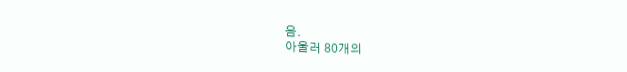음.
아울러 80개의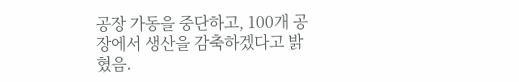공장 가동을 중단하고, 100개 공장에서 생산을 감축하겠다고 밝혔음.